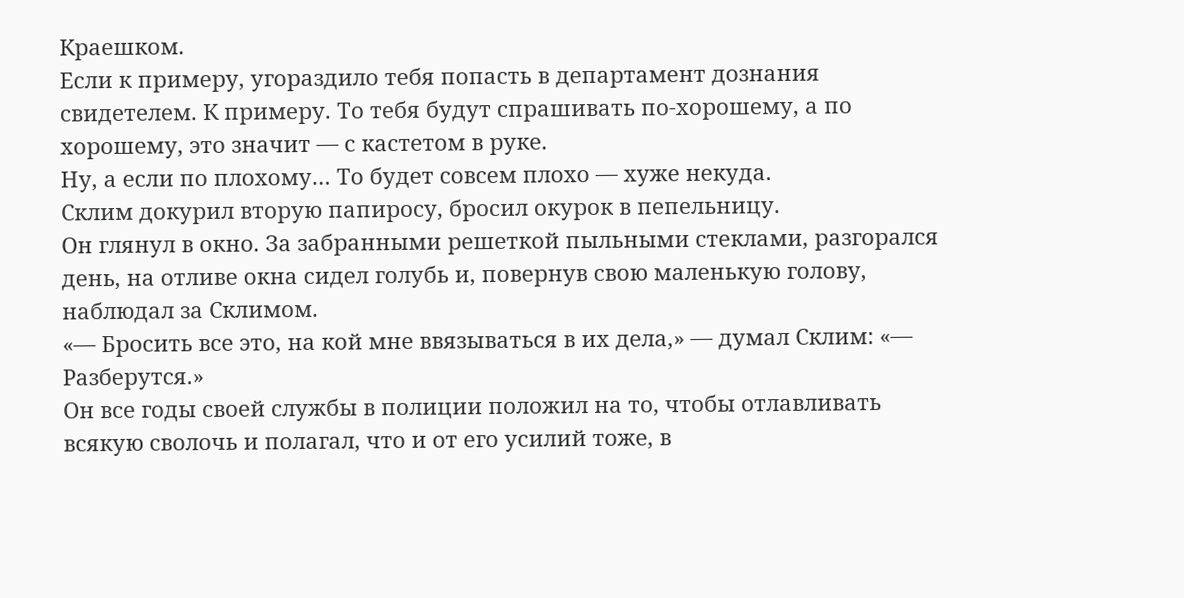Краешком.
Если к примеру, угораздило тебя попасть в департамент дознания свидетелем. К примеру. То тебя будут спрашивать по-хорошему, а по хорошему, это значит — с кастетом в руке.
Ну, а если по плохому… То будет совсем плохо — хуже некуда.
Склим докурил вторую папиросу, бросил окурок в пепельницу.
Он глянул в окно. За забранными решеткой пыльными стеклами, разгорался день, на отливе окна сидел голубь и, повернув свою маленькую голову, наблюдал за Склимом.
«— Бросить все это, на кой мне ввязываться в их дела,» — думал Склим: «— Разберутся.»
Он все годы своей службы в полиции положил на то, чтобы отлавливать всякую сволочь и полагал, что и от его усилий тоже, в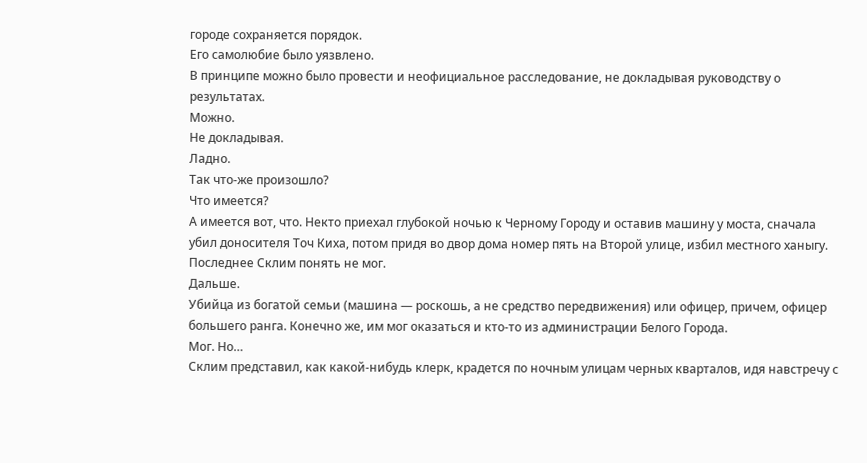городе сохраняется порядок.
Его самолюбие было уязвлено.
В принципе можно было провести и неофициальное расследование, не докладывая руководству о результатах.
Можно.
Не докладывая.
Ладно.
Так что-же произошло?
Что имеется?
А имеется вот, что. Некто приехал глубокой ночью к Черному Городу и оставив машину у моста, сначала убил доносителя Точ Киха, потом придя во двор дома номер пять на Второй улице, избил местного ханыгу. Последнее Склим понять не мог.
Дальше.
Убийца из богатой семьи (машина — роскошь, а не средство передвижения) или офицер, причем, офицер большего ранга. Конечно же, им мог оказаться и кто-то из администрации Белого Города.
Мог. Но…
Склим представил, как какой-нибудь клерк, крадется по ночным улицам черных кварталов, идя навстречу с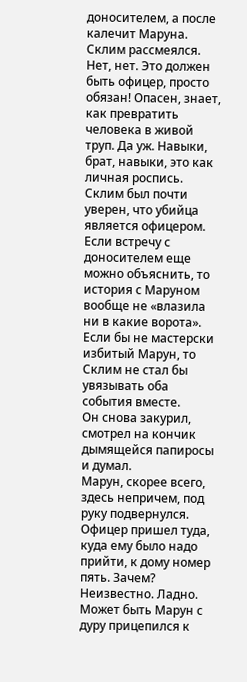доносителем, а после калечит Маруна.
Склим рассмеялся.
Нет, нет. Это должен быть офицер, просто обязан! Опасен, знает, как превратить человека в живой труп. Да уж. Навыки, брат, навыки, это как личная роспись.
Склим был почти уверен, что убийца является офицером.
Если встречу с доносителем еще можно объяснить, то история с Маруном вообще не «влазила ни в какие ворота». Если бы не мастерски избитый Марун, то Склим не стал бы увязывать оба события вместе.
Он снова закурил, смотрел на кончик дымящейся папиросы и думал.
Марун, скорее всего, здесь непричем, под руку подвернулся. Офицер пришел туда, куда ему было надо прийти, к дому номер пять. Зачем? Неизвестно. Ладно. Может быть Марун с дуру прицепился к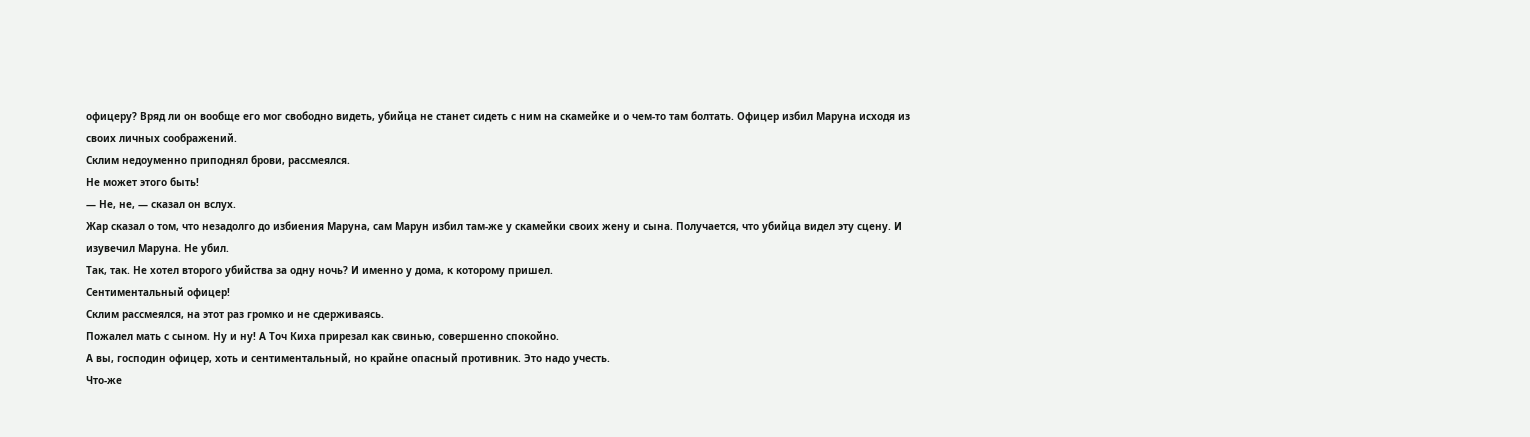офицеру? Вряд ли он вообще его мог свободно видеть, убийца не станет сидеть с ним на скамейке и о чем-то там болтать. Офицер избил Маруна исходя из своих личных соображений.
Склим недоуменно приподнял брови, рассмеялся.
Не может этого быть!
— Не, не, — сказал он вслух.
Жар сказал о том, что незадолго до избиения Маруна, сам Марун избил там-же у скамейки своих жену и сына. Получается, что убийца видел эту сцену. И изувечил Маруна. Не убил.
Так, так. Не хотел второго убийства за одну ночь? И именно у дома, к которому пришел.
Сентиментальный офицер!
Склим рассмеялся, на этот раз громко и не сдерживаясь.
Пожалел мать с сыном. Ну и ну! А Точ Киха прирезал как свинью, совершенно спокойно.
А вы, господин офицер, хоть и сентиментальный, но крайне опасный противник. Это надо учесть.
Что-же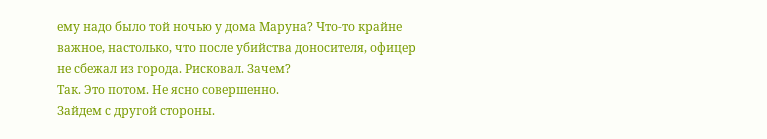ему надо было той ночью у дома Маруна? Что-то крайне важное, настолько, что после убийства доносителя, офицер не сбежал из города. Рисковал. Зачем?
Так. Это потом. Не ясно совершенно.
Зайдем с другой стороны.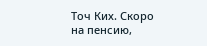Точ Ких. Скоро на пенсию,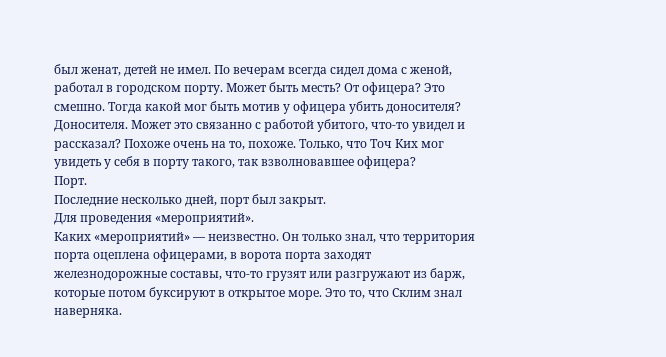был женат, детей не имел. По вечерам всегда сидел дома с женой, работал в городском порту. Может быть месть? От офицера? Это смешно. Тогда какой мог быть мотив у офицера убить доносителя? Доносителя. Может это связанно с работой убитого, что-то увидел и рассказал? Похоже очень на то, похоже. Только, что Точ Ких мог увидеть у себя в порту такого, так взволновавшее офицера?
Порт.
Последние несколько дней, порт был закрыт.
Для проведения «мероприятий».
Каких «мероприятий» — неизвестно. Он только знал, что территория порта оцеплена офицерами, в ворота порта заходят железнодорожные составы, что-то грузят или разгружают из барж, которые потом буксируют в открытое море. Это то, что Склим знал наверняка.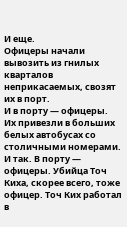И еще.
Офицеры начали вывозить из гнилых кварталов неприкасаемых, свозят их в порт.
И в порту — офицеры.
Их привезли в больших белых автобусах со столичными номерами.
И так. В порту — офицеры. Убийца Точ Киха, скорее всего, тоже офицер. Точ Ких работал в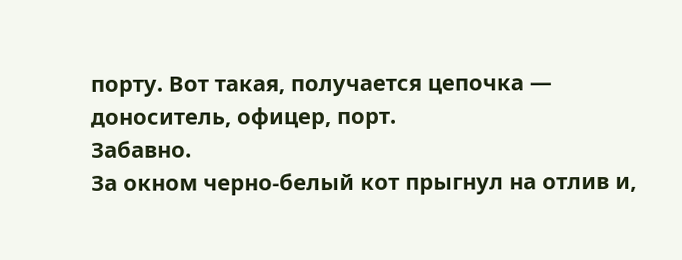порту. Вот такая, получается цепочка — доноситель, офицер, порт.
Забавно.
За окном черно-белый кот прыгнул на отлив и,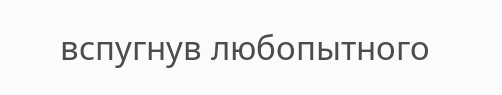вспугнув любопытного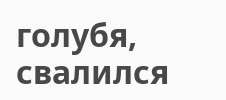голубя, свалился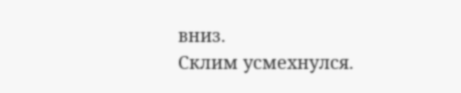вниз.
Склим усмехнулся.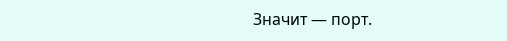Значит — порт.